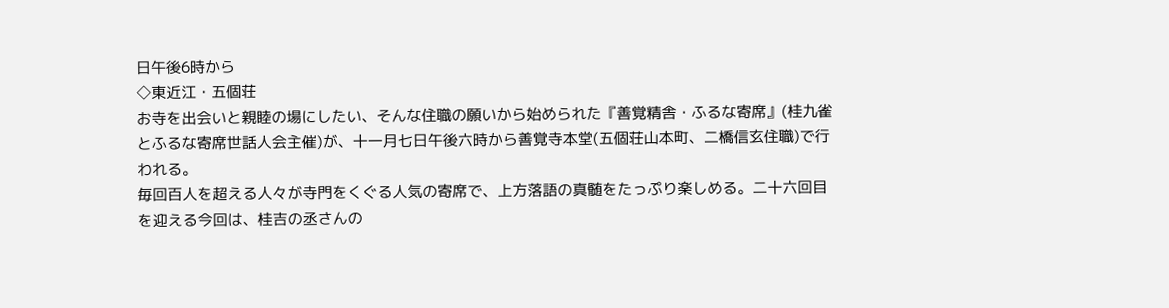日午後6時から
◇東近江・五個荘
お寺を出会いと親睦の場にしたい、そんな住職の願いから始められた『善覚精舎・ふるな寄席』(桂九雀とふるな寄席世話人会主催)が、十一月七日午後六時から善覚寺本堂(五個荘山本町、二橋信玄住職)で行われる。
毎回百人を超える人々が寺門をくぐる人気の寄席で、上方落語の真髄をたっぷり楽しめる。二十六回目を迎える今回は、桂吉の丞さんの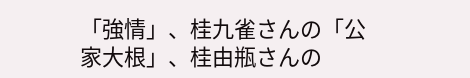「強情」、桂九雀さんの「公家大根」、桂由瓶さんの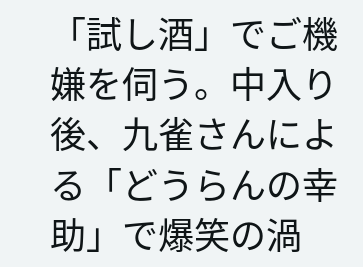「試し酒」でご機嫌を伺う。中入り後、九雀さんによる「どうらんの幸助」で爆笑の渦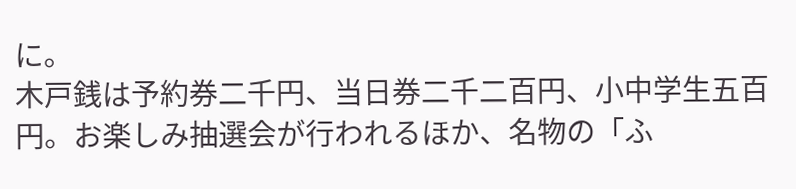に。
木戸銭は予約券二千円、当日券二千二百円、小中学生五百円。お楽しみ抽選会が行われるほか、名物の「ふ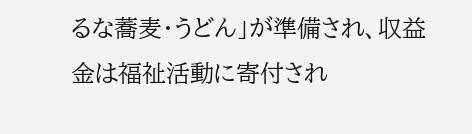るな蕎麦・うどん」が準備され、収益金は福祉活動に寄付され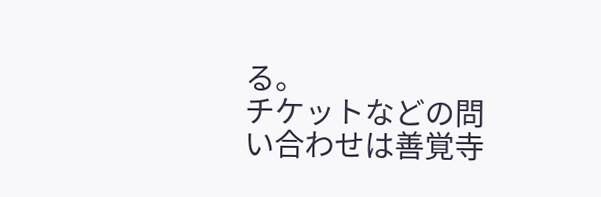る。
チケットなどの問い合わせは善覚寺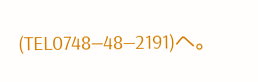(TEL0748―48―2191)へ。